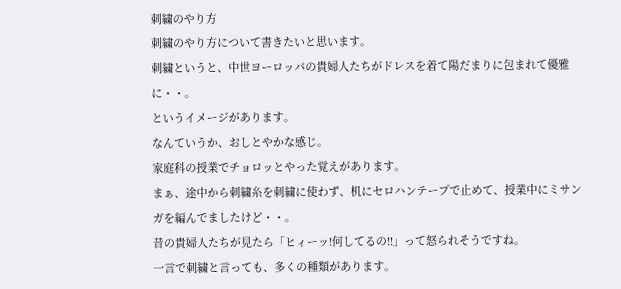刺繍のやり方
刺繍のやり方について書きたいと思います。
刺繍というと、中世ヨーロッパの貴婦人たちがドレスを着て陽だまりに包まれて優雅に・・。
というイメージがあります。
なんていうか、おしとやかな感じ。
家庭科の授業でチョロッとやった覚えがあります。
まぁ、途中から刺繍糸を刺繍に使わず、机にセロハンテープで止めて、授業中にミサンガを編んでましたけど・・。
昔の貴婦人たちが見たら「ヒィーッ!何してるの!!」って怒られそうですね。
一言で刺繍と言っても、多くの種類があります。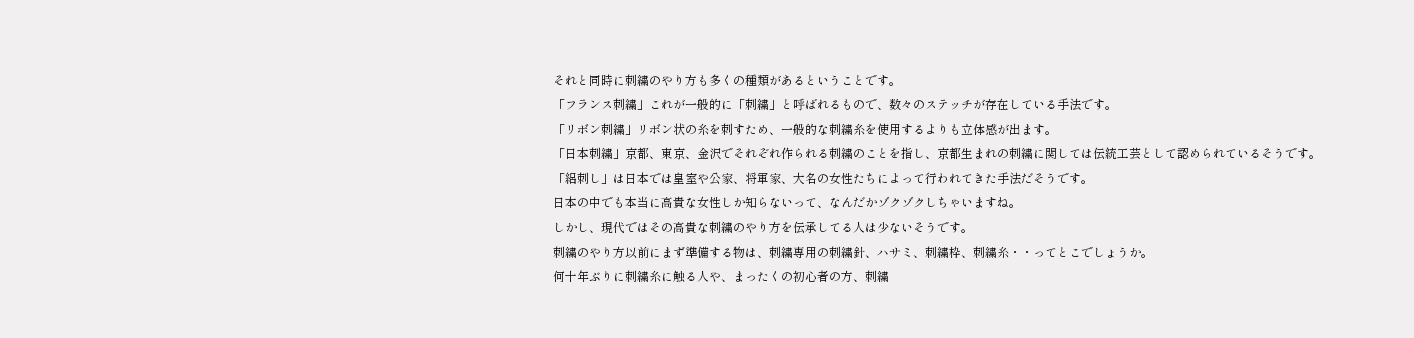それと同時に刺繍のやり方も多くの種類があるということです。
「フランス刺繍」これが一般的に「刺繍」と呼ばれるもので、数々のステッチが存在している手法です。
「リボン刺繍」リボン状の糸を刺すため、一般的な刺繍糸を使用するよりも立体感が出ます。
「日本刺繍」京都、東京、金沢でそれぞれ作られる刺繍のことを指し、京都生まれの刺繍に関しては伝統工芸として認められているそうです。
「絽刺し」は日本では皇室や公家、将軍家、大名の女性たちによって行われてきた手法だそうです。
日本の中でも本当に高貴な女性しか知らないって、なんだかゾクゾクしちゃいますね。
しかし、現代ではその高貴な刺繍のやり方を伝承してる人は少ないそうです。
刺繍のやり方以前にまず準備する物は、刺繍専用の刺繍針、ハサミ、刺繍枠、刺繍糸・・ってとこでしょうか。
何十年ぶりに刺繍糸に触る人や、まったくの初心者の方、刺繍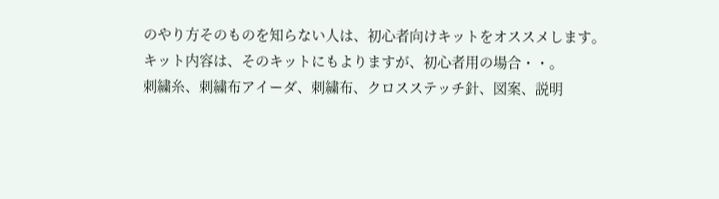のやり方そのものを知らない人は、初心者向けキットをオススメします。
キット内容は、そのキットにもよりますが、初心者用の場合・・。
刺繍糸、刺繍布アイーダ、刺繍布、クロスステッチ針、図案、説明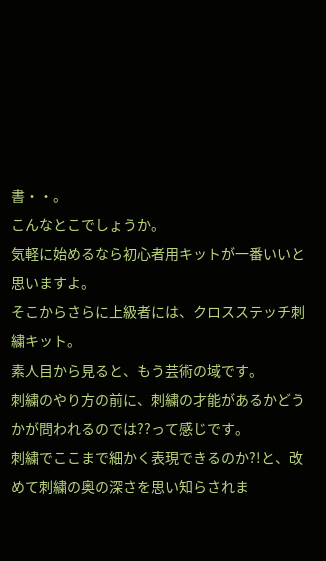書・・。
こんなとこでしょうか。
気軽に始めるなら初心者用キットが一番いいと思いますよ。
そこからさらに上級者には、クロスステッチ刺繍キット。
素人目から見ると、もう芸術の域です。
刺繍のやり方の前に、刺繍の才能があるかどうかが問われるのでは??って感じです。
刺繍でここまで細かく表現できるのか?!と、改めて刺繍の奥の深さを思い知らされま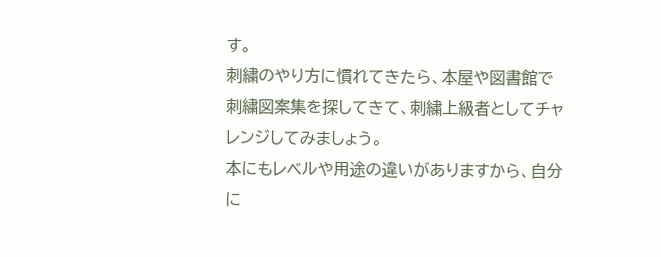す。
刺繍のやり方に慣れてきたら、本屋や図書館で刺繍図案集を探してきて、刺繍上級者としてチャレンジしてみましょう。
本にもレベルや用途の違いがありますから、自分に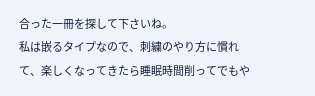合った一冊を探して下さいね。
私は嵌るタイプなので、刺繍のやり方に慣れて、楽しくなってきたら睡眠時間削ってでもや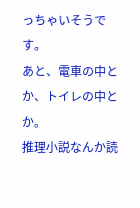っちゃいそうです。
あと、電車の中とか、トイレの中とか。
推理小説なんか読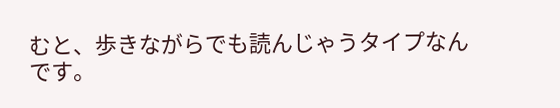むと、歩きながらでも読んじゃうタイプなんです。